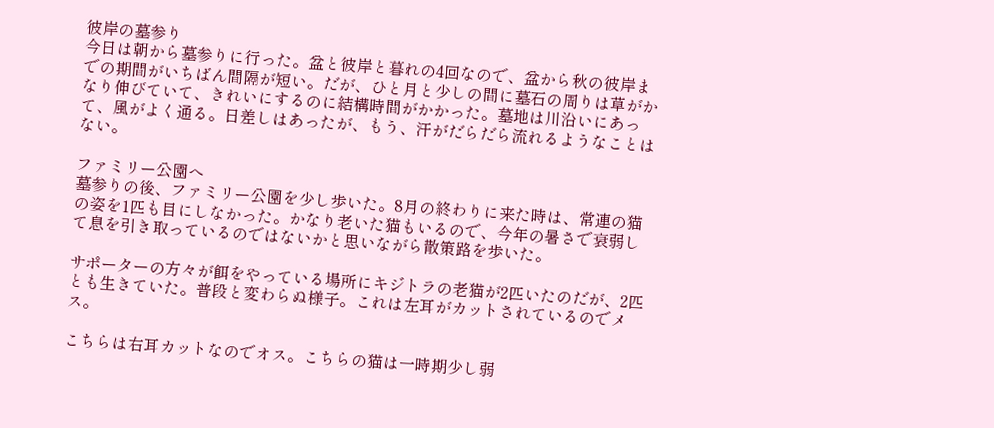彼岸の墓参り
今日は朝から墓参りに行った。盆と彼岸と暮れの4回なので、盆から秋の彼岸までの期間がいちばん間隔が短い。だが、ひと月と少しの間に墓石の周りは草がかなり伸びていて、きれいにするのに結構時間がかかった。墓地は川沿いにあって、風がよく通る。日差しはあったが、もう、汗がだらだら流れるようなことはない。

ファミリー公園へ
墓参りの後、ファミリー公園を少し歩いた。8月の終わりに来た時は、常連の猫の姿を1匹も目にしなかった。かなり老いた猫もいるので、今年の暑さで衰弱して息を引き取っているのではないかと思いながら散策路を歩いた。

サポーターの方々が餌をやっている場所にキジトラの老猫が2匹いたのだが、2匹とも生きていた。普段と変わらぬ様子。これは左耳がカットされているのでメス。

こちらは右耳カットなのでオス。こちらの猫は一時期少し弱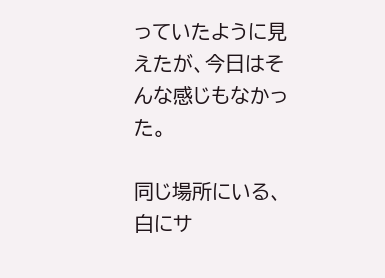っていたように見えたが、今日はそんな感じもなかった。

同じ場所にいる、白にサ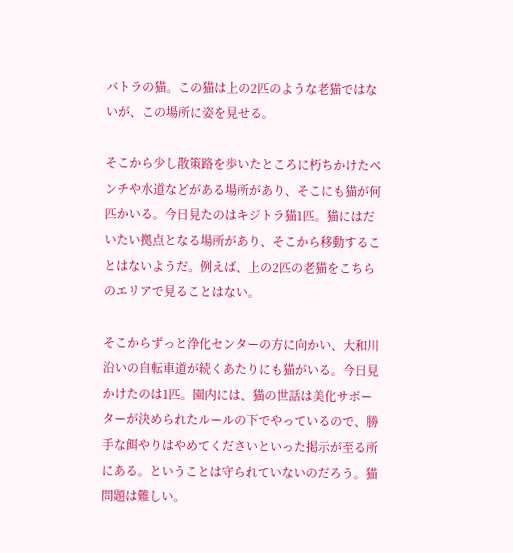バトラの猫。この猫は上の2匹のような老猫ではないが、この場所に姿を見せる。

そこから少し散策路を歩いたところに朽ちかけたベンチや水道などがある場所があり、そこにも猫が何匹かいる。今日見たのはキジトラ猫1匹。猫にはだいたい拠点となる場所があり、そこから移動することはないようだ。例えば、上の2匹の老猫をこちらのエリアで見ることはない。

そこからずっと浄化センターの方に向かい、大和川沿いの自転車道が続くあたりにも猫がいる。今日見かけたのは1匹。園内には、猫の世話は美化サポーターが決められたルールの下でやっているので、勝手な餌やりはやめてくださいといった掲示が至る所にある。ということは守られていないのだろう。猫問題は難しい。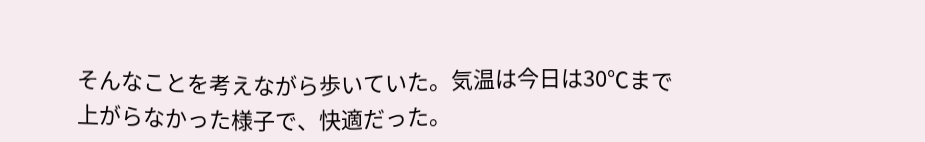そんなことを考えながら歩いていた。気温は今日は30℃まで上がらなかった様子で、快適だった。